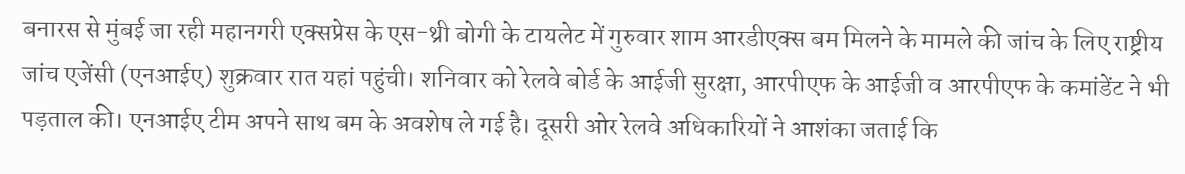बनारस से मुंबई जा रही महानगरी एक्सप्रेस के एस-थ्री बोगी के टायलेट में गुरुवार शाम आरडीएक्स बम मिलने के मामले की जांच के लिए राष्ट्रीय जांच एजेंसी (एनआईए) शुक्रवार रात यहां पहुंची। शनिवार को रेलवे बोर्ड के आईजी सुरक्षा, आरपीएफ के आईजी व आरपीएफ के कमांडेंट ने भी पड़ताल की। एनआईए टीम अपने साथ बम के अवशेष ले गई है। दूसरी ओर रेलवे अधिकारियों ने आशंका जताई कि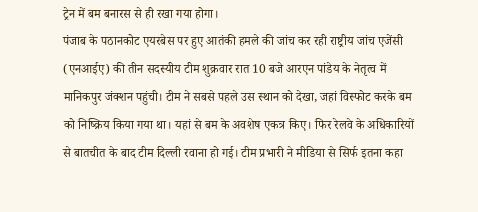ट्रेन में बम बनारस से ही रखा गया होगा।
पंजाब के पठानकोट एयरबेस पर हुए आतंकी हमले की जांच कर रही राष्ट्रीय जांच एजेंसी (एनआईए) की तीन सदस्यीय टीम शुक्रवार रात 10 बजे आरएन पांडेय के नेतृत्व में मानिकपुर जंक्शन पहुंची। टीम ने सबसे पहले उस स्थान को देखा, जहां विस्फोट करके बम को निष्क्रिय किया गया था। यहां से बम के अवशेष एकत्र किए। फिर रेलवे के अधिकारियों से बातचीत के बाद टीम दिल्ली रवाना हो गई। टीम प्रभारी ने मीडिया से सिर्फ इतना कहा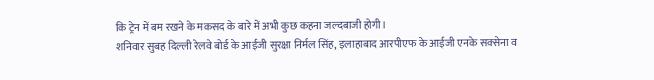कि ट्रेन में बम रखने के मकसद के बारे में अभी कुछ कहना जल्दबाजी होगी।
शनिवार सुबह दिल्ली रेलवे बोर्ड के आईजी सुरक्षा निर्मल सिंह, इलाहाबाद आरपीएफ के आईजी एनके सक्सेना व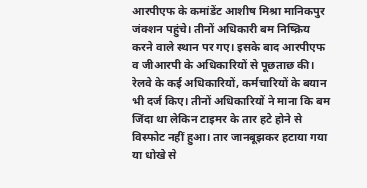आरपीएफ के कमांडेंट आशीष मिश्रा मानिकपुर जंक्शन पहुंचे। तीनों अधिकारी बम निष्क्रिय करने वाले स्थान पर गए। इसके बाद आरपीएफ व जीआरपी के अधिकारियों से पूछताछ की। रेलवे के कई अधिकारियों, कर्मचारियों के बयान भी दर्ज किए। तीनों अधिकारियों ने माना कि बम जिंदा था लेकिन टाइमर के तार हटे होने से विस्फोट नहीं हुआ। तार जानबूझकर हटाया गया या धोखे से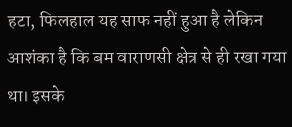हटा, फिलहाल यह साफ नहीं हुआ है लेकिन आशंका है कि बम वाराणसी क्षेत्र से ही रखा गया था। इसके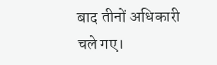बाद तीनों अधिकारी चले गए।